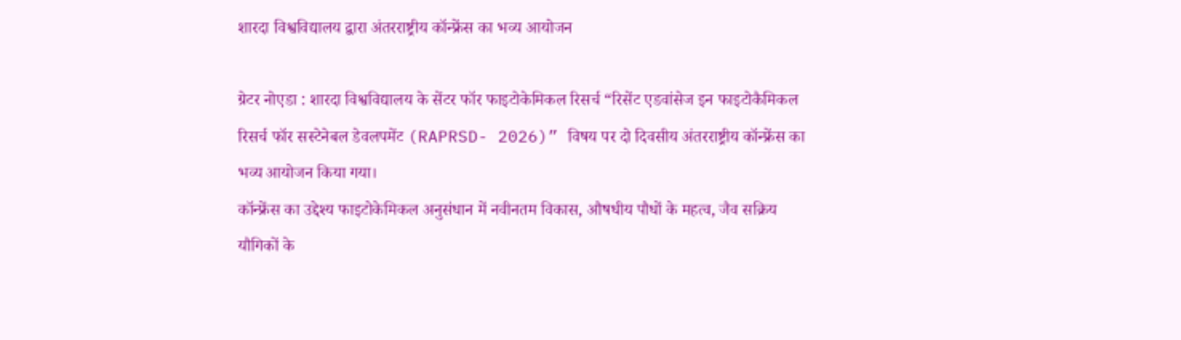शारदा विश्वविद्यालय द्वारा अंतरराष्ट्रीय कॉन्फ्रेंस का भव्य आयोजन

ग्रेटर नोएडा : शारदा विश्वविद्यालय के सेंटर फॉर फाइटोकेमिकल रिसर्च “रिसेंट एडवांसेज इन फाइटोकैमिकल रिसर्च फॉर सस्टेनेबल डेवलपमेंट (RAPRSD- 2026)” विषय पर दो दिवसीय अंतरराष्ट्रीय कॉन्फ्रेंस का भव्य आयोजन किया गया।
कॉन्फ्रेंस का उद्देश्य फाइटोकेमिकल अनुसंधान में नवीनतम विकास, औषधीय पौधों के महत्व, जैव सक्रिय यौगिकों के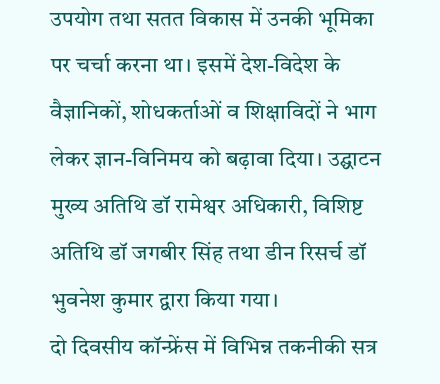उपयोग तथा सतत विकास में उनकी भूमिका पर चर्चा करना था। इसमें देश-विदेश के वैज्ञानिकों, शोधकर्ताओं व शिक्षाविदों ने भाग लेकर ज्ञान-विनिमय को बढ़ावा दिया। उद्घाटन मुख्य अतिथि डॉ रामेश्वर अधिकारी, विशिष्ट अतिथि डॉ जगबीर सिंह तथा डीन रिसर्च डॉ भुवनेश कुमार द्वारा किया गया।
दो दिवसीय कॉन्फ्रेंस में विभिन्न तकनीकी सत्र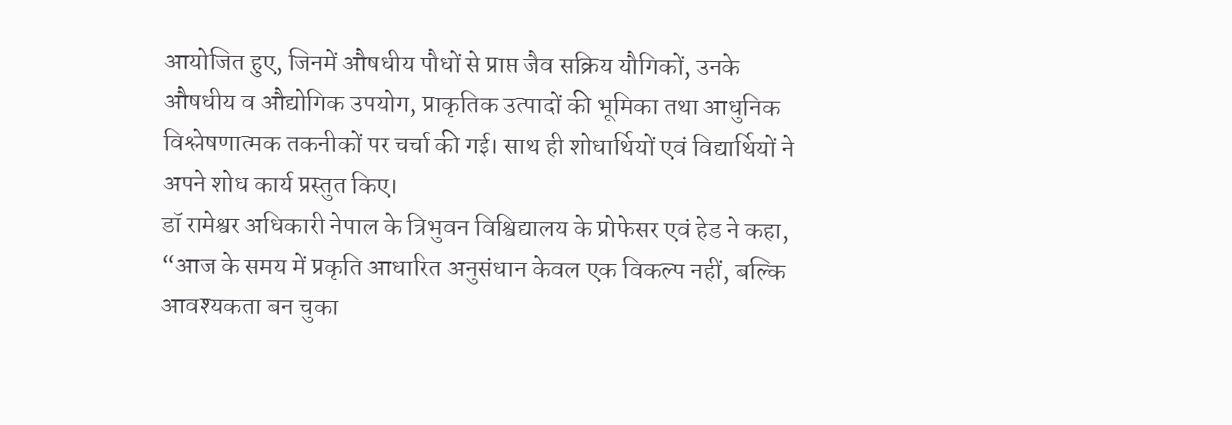आयोजित हुए, जिनमें औषधीय पौधों से प्राप्त जैव सक्रिय यौगिकों, उनके औषधीय व औद्योगिक उपयोग, प्राकृतिक उत्पादों की भूमिका तथा आधुनिक विश्लेषणात्मक तकनीकों पर चर्चा की गई। साथ ही शोधार्थियों एवं विद्यार्थियों ने अपने शोध कार्य प्रस्तुत किए।
डॉ रामेश्वर अधिकारी नेपाल के त्रिभुवन विश्विद्यालय के प्रोफेसर एवं हेड ने कहा, “आज के समय में प्रकृति आधारित अनुसंधान केवल एक विकल्प नहीं, बल्कि आवश्यकता बन चुका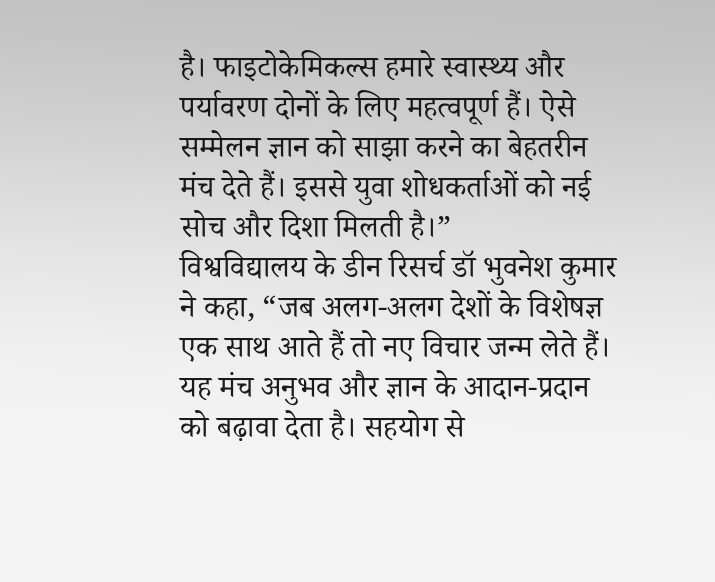है। फाइटोकेमिकल्स हमारे स्वास्थ्य और पर्यावरण दोनों के लिए महत्वपूर्ण हैं। ऐसे सम्मेलन ज्ञान को साझा करने का बेहतरीन मंच देते हैं। इससे युवा शोधकर्ताओं को नई सोच और दिशा मिलती है।”
विश्वविद्यालय के डीन रिसर्च डॉ भुवनेश कुमार ने कहा, “जब अलग-अलग देशों के विशेषज्ञ एक साथ आते हैं तो नए विचार जन्म लेते हैं। यह मंच अनुभव और ज्ञान के आदान-प्रदान को बढ़ावा देता है। सहयोग से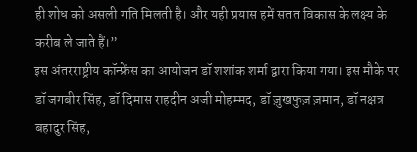ही शोध को असली गति मिलती है। और यही प्रयास हमें सतत विकास के लक्ष्य के करीब ले जाते हैं।”
इस अंतरराष्ट्रीय कॉन्फ्रेंस का आयोजन डॉ शशांक शर्मा द्वारा किया गया। इस मौके पर डॉ जगबीर सिंह, डॉ दिमास राहदीन अजी मोहम्मद, डॉ ज़ुखफुज़ ज़मान, डॉ नक्षत्र बहादुर सिंह,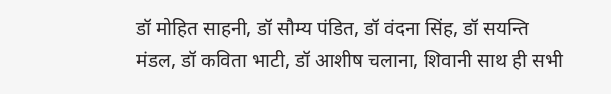डॉ मोहित साहनी, डॉ सौम्य पंडित, डॉ वंदना सिंह, डॉ सयन्ति मंडल, डॉ कविता भाटी, डॉ आशीष चलाना, शिवानी साथ ही सभी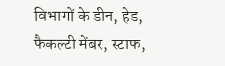विभागों के डीन, हेड, फैकल्टी मेंबर, स्टाफ,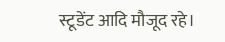स्टूडेंट आदि मौजूद रहे।